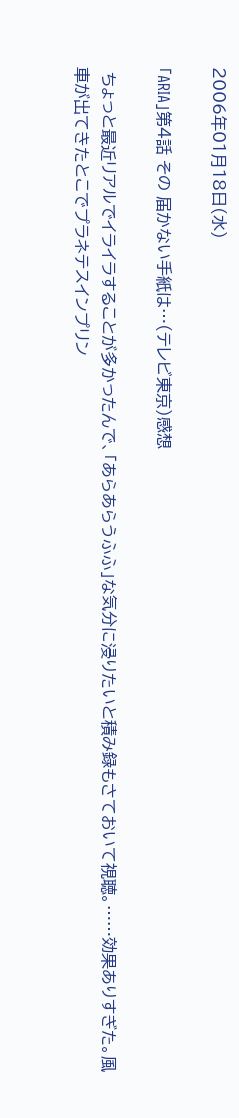2006年01月18日(水)

「ARIA」第4話 その 届かない手紙は…(テレビ東京)感想

 ちょっと最近リアルでイライラすることが多かったんで、「あらあらうふふ」な気分に浸りたいと積み録もさておいて視聴。……効果ありすぎた。風車が出てきたとこでプラネテスインプリン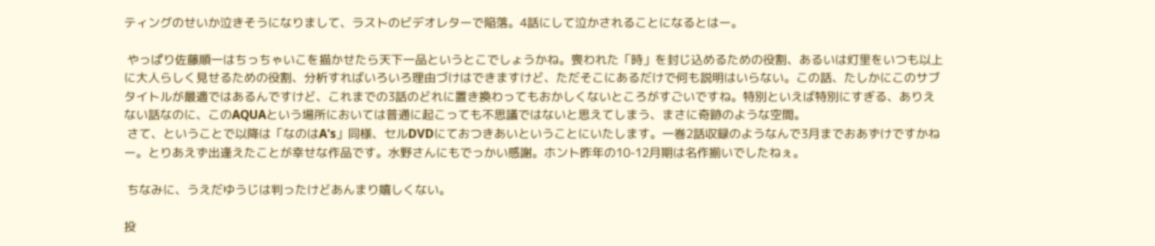ティングのせいか泣きそうになりまして、ラストのビデオレターで陥落。4話にして泣かされることになるとはー。

 やっぱり佐藤順一はちっちゃいこを描かせたら天下一品というとこでしょうかね。喪われた「時」を封じ込めるための役割、あるいは灯里をいつも以上に大人らしく見せるための役割、分析すればいろいろ理由づけはできますけど、ただそこにあるだけで何も説明はいらない。この話、たしかにこのサブタイトルが最適ではあるんですけど、これまでの3話のどれに置き換わってもおかしくないところがすごいですね。特別といえば特別にすぎる、ありえない話なのに、このAQUAという場所においては普通に起こっても不思議ではないと思えてしまう、まさに奇跡のような空間。
 さて、ということで以降は「なのはA's」同様、セルDVDにておつきあいということにいたします。一巻2話収録のようなんで3月までおあずけですかねー。とりあえず出逢えたことが幸せな作品です。水野さんにもでっかい感謝。ホント昨年の10-12月期は名作揃いでしたねぇ。

 ちなみに、うえだゆうじは判ったけどあんまり嬉しくない。

投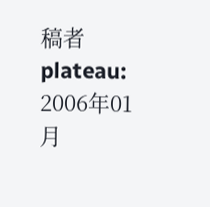稿者plateau: 2006年01月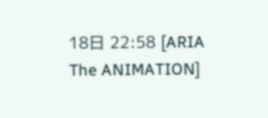18日 22:58 [ARIA The ANIMATION]